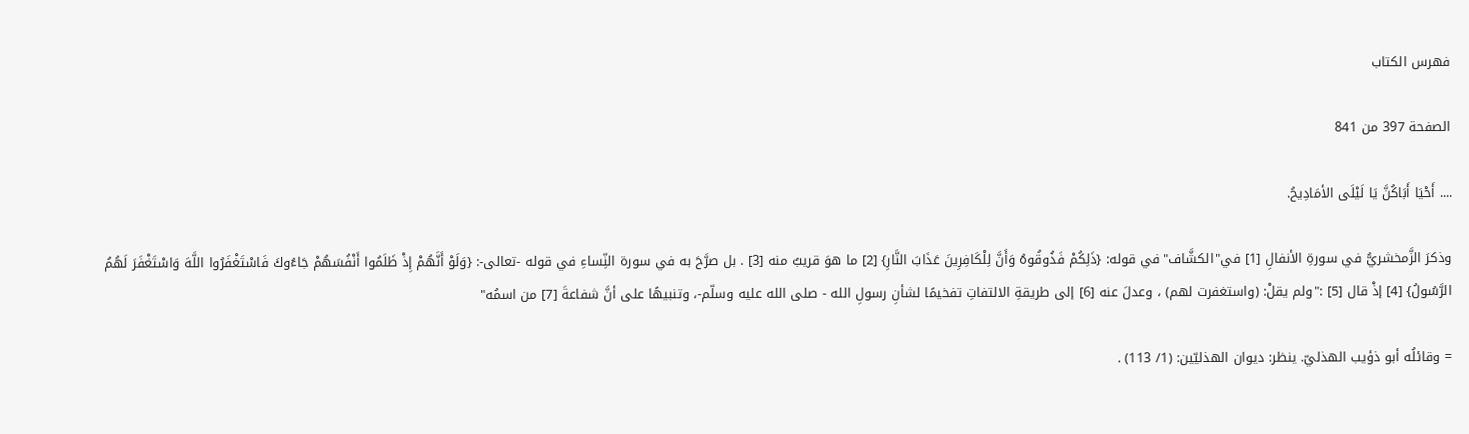فهرس الكتاب

الصفحة 397 من 841

.... أَحْيَا أَبَاكُنَّ يَا لَيْلَى الأمَادِيحُ.

وذكرَ الزَّمخشريُّ في سورةِ الأنفالِ [1] في"الكشَّاف"في قوله: {ذَلِكُمْ فَذُوقُوهُ وَأَنَّ لِلْكَافِرِينَ عَذَابَ النَّارِ} [2] ما هوَ قريبٌ منه [3] . بل صرَّحَ به في سورة النِّساءِ في قوله -تعالى-: {وَلَوْ أَنَّهُمْ إِذْ ظَلَمُوا أَنْفُسَهُمْ جَاءُوكَ فَاسْتَغْفَرُوا اللَّهَ وَاسْتَغْفَرَ لَهُمُ الرَّسُولُ} [4] إذْ قال [5] :"ولم يقلْ: (واستغفرت لهم) ، وعدلَ عنه [6] إلى طريقةِ الالتفاتِ تفخيمًا لشأنِ رسولِ الله - صلى الله عليه وسلّم-، وتنبيهًا على أنَّ شفاعةَ [7] من اسمُه"

= وقائلُه أبو ذؤيب الهذليّ. ينظر: ديوان الهذليّين: (1/ 113) .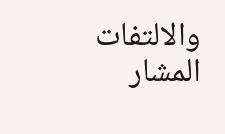والالتفات المشار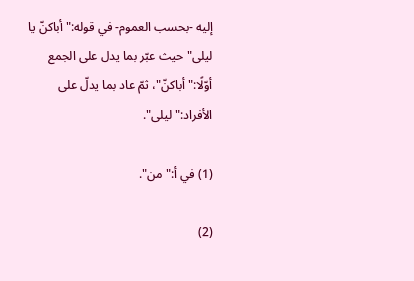إليه -بحسب العموم- في قوله:"أباكنّ يا ليلى"حيث عبّر بما يدل على الجمع أوّلًا:"أباكنّ"، ثمّ عاد بما يدلّ على الأفراد:"ليلى".

(1) في أ:"من".

(2)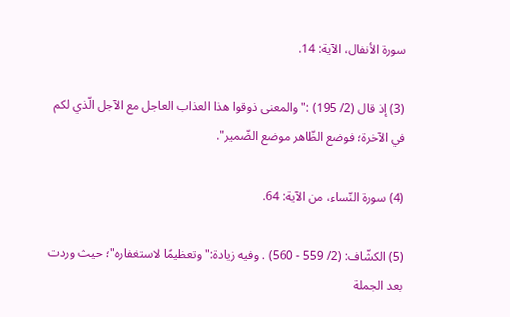سورة الأنفال، الآية: 14.

(3) إذ قال (2/ 195) :"والمعنى ذوقوا هذا العذاب العاجل مع الآجل الّذي لكم في الآخرة؛ فوضع الظّاهر موضع الضّمير".

(4) سورة النّساء، من الآية: 64.

(5) الكشّاف: (2/ 559 - 560) . وفيه زيادة:"وتعظيمًا لاستغفاره"؛ حيث وردت بعد الجملة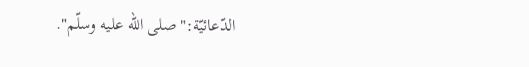الدّعائيّة:"صلى الله عليه وسلّم".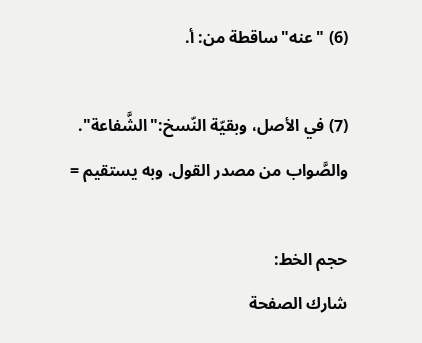(6) "عنه"ساقطة من: أ.

(7) في الأصل، وبقيّة النّسخ:"الشَّفاعة". والصَّواب من مصدر القول. وبه يستقيم =

حجم الخط:
شارك الصفحة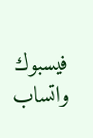فيسبوك واتساب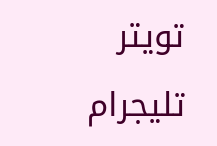تويتر تليجرام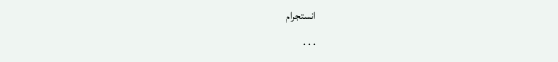انستجرام
. . .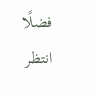فضلًا انتظر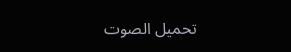تحميل الصوت